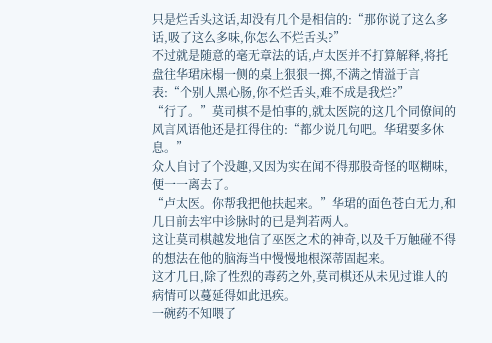只是烂舌头这话,却没有几个是相信的:“那你说了这么多话,吸了这么多味,你怎么不烂舌头?”
不过就是随意的毫无章法的话,卢太医并不打算解释,将托盘往华珺床榻一侧的桌上狠狠一掷,不满之情溢于言表:“个别人黑心肠,你不烂舌头,难不成是我烂?”
“行了。”莫司棋不是怕事的,就太医院的这几个同僚间的风言风语他还是扛得住的:“都少说几句吧。华珺要多休息。”
众人自讨了个没趣,又因为实在闻不得那股奇怪的呕糊味,便一一离去了。
“卢太医。你帮我把他扶起来。”华珺的面色苍白无力,和几日前去牢中诊脉时的已是判若两人。
这让莫司棋越发地信了巫医之术的神奇,以及千万触碰不得的想法在他的脑海当中慢慢地根深蒂固起来。
这才几日,除了性烈的毒药之外,莫司棋还从未见过谁人的病情可以蔓延得如此迅疾。
一碗药不知喂了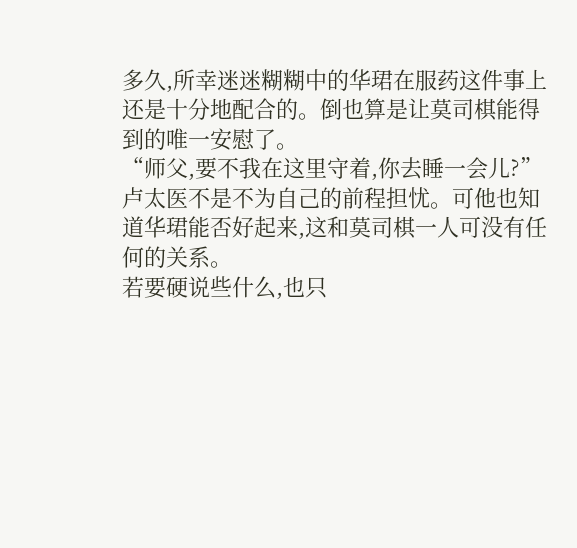多久,所幸迷迷糊糊中的华珺在服药这件事上还是十分地配合的。倒也算是让莫司棋能得到的唯一安慰了。
“师父,要不我在这里守着,你去睡一会儿?”卢太医不是不为自己的前程担忧。可他也知道华珺能否好起来,这和莫司棋一人可没有任何的关系。
若要硬说些什么,也只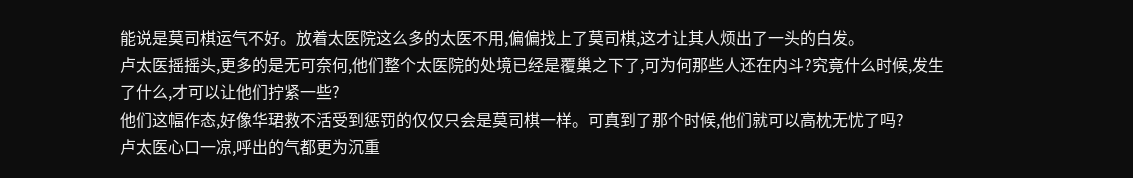能说是莫司棋运气不好。放着太医院这么多的太医不用,偏偏找上了莫司棋,这才让其人烦出了一头的白发。
卢太医摇摇头,更多的是无可奈何,他们整个太医院的处境已经是覆巢之下了,可为何那些人还在内斗?究竟什么时候,发生了什么,才可以让他们拧紧一些?
他们这幅作态,好像华珺救不活受到惩罚的仅仅只会是莫司棋一样。可真到了那个时候,他们就可以高枕无忧了吗?
卢太医心口一凉,呼出的气都更为沉重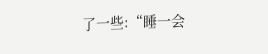了一些:“睡一会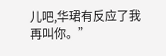儿吧,华珺有反应了我再叫你。”